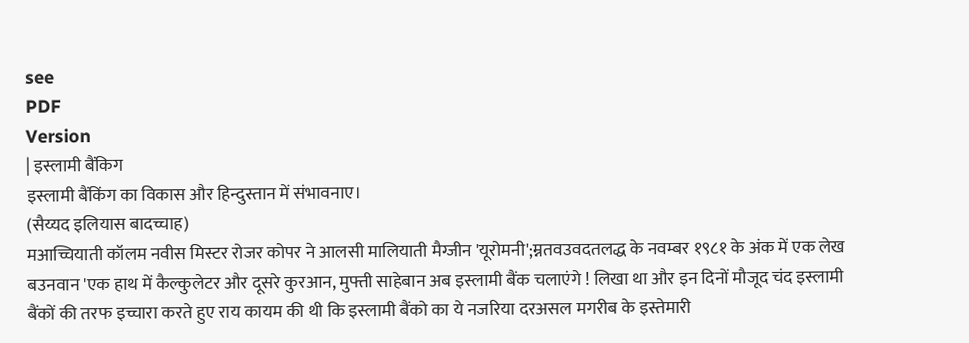see
PDF
Version
| इस्लामी बैंकिग
इस्लामी बैंकिंग का विकास और हिन्दुस्तान में संभावनाए।
(सैय्यद इलियास बादच्चाह)
मआच्चियाती कॉलम नवीस मिस्टर रोजर कोपर ने आलसी मालियाती मैग्जीन 'यूरोमनी';म्नतवउवदतलद्ध के नवम्बर १९८१ के अंक में एक लेख बउनवान 'एक हाथ में कैल्कुलेटर और दूसरे कुरआन, मुफ्ती साहेबान अब इस्लामी बैंक चलाएंगे ! लिखा था और इन दिनों मौजूद चंद इस्लामी बैंकों की तरफ इच्चारा करते हुए राय कायम की थी कि इस्लामी बैंको का ये नजरिया दरअसल मगरीब के इस्तेमारी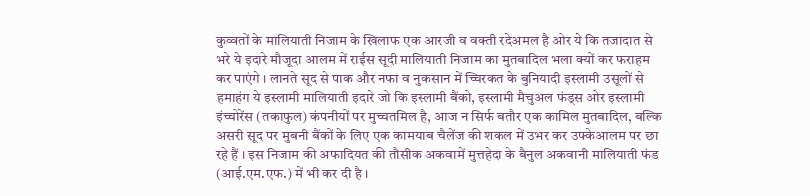कुव्वतों के मालियाती निजाम के खिलाफ एक आरजी व वक्ती रदेअमल है ओर ये कि तजादात से भरे ये इदारे मौजूदा आलम में राईस सूदी मालियाती निजाम का मुतबादिल भला क्यों कर फराहम कर पाएंगे । लानते सूद से पाक और नफा व नुकसान में च्चिरकत के बुनियादी इस्लामी उसूलों से हमाहंग ये इस्लामी मालियाती इदारे जो कि इस्लामी बैंको, इस्लामी मैचुअल फंड्स ओर इस्लामी इंच्चोरेंस (तकाफुल) कंपनीयों पर मुच्चतमिल है, आज न सिर्फ बतौर एक कामिल मुतबादिल, बल्कि असरी सूद पर मुबनी बैंकों के लिए एक कामयाब चैलेंज की शकल में उभर कर उफ्केआलम पर छा रहे हैं । इस निजाम की अफादियत की तौसीक अकवामें मुत्तहेदा के बैनुल अकवानी मालियाती फंड (आई.एम.एफ.) में भी कर दी है ।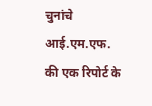चुनांचे आई.एम.एफ. की एक रिपोर्ट के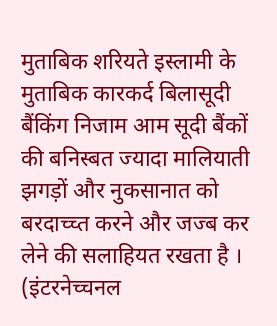मुताबिक शरियते इस्लामी के मुताबिक कारकर्द बिलासूदी बैंकिंग निजाम आम सूदी बैंकों की बनिस्बत ज्यादा मालियाती झगड़ों और नुकसानात को बरदाच्च्त करने और जज्ब कर लेने की सलाहियत रखता है । (इंटरनेच्चनल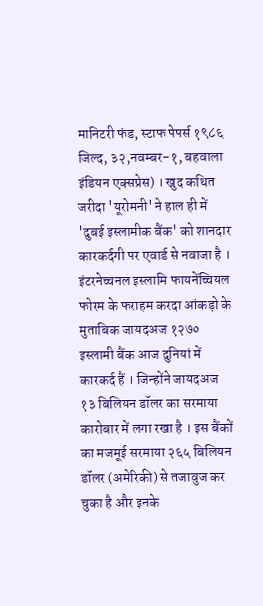मानिटरी फंड, स्टाफ पेपर्स १९८६ जिल्द, ३२,नवम्बर-१, बहवाला इंडियन एक्सप्रेस) । खुद कथित जरीदा 'यूरोमनी' ने हाल ही में 'दुबई इस्लामीक बैंक' को शानदार कारकर्दगी पर एवार्ड से नवाजा है ।
इंटरनेच्चनल इस्लामि फायनेंच्चियल फोरम के फराहम करदा आंकड़ो के मुताबिक जायदअज १२७० इस्लामी बैंक आज दुनियां में कारकर्द हैं । जिन्होंने जायदअज १३ बिलियन डॉलर का सरमाया कारोबार में लगा रखा है । इस बैंकों का मजमूई सरमाया २६५ बिलियन डॉलर (अमेरिकी) से तजावुज कर चुका है और इनके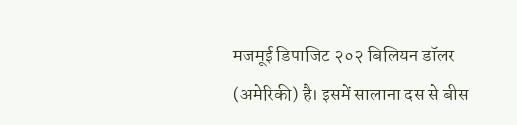मजमूई डिपाजिट २०२ बिलियन डॉलर (अमेरिकी) है। इसमें सालाना दस से बीस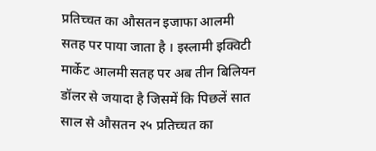प्रतिच्चत का औसतन इजाफा आलमी सतह पर पाया जाता है । इस्लामी इक्विटी मार्केट आलमी सतह पर अब तीन बिलियन डॉलर से जयादा है जिसमें कि पिछलें सात साल से औसतन २५ प्रतिच्चत का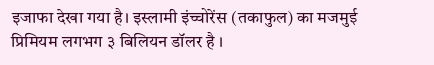इजाफा देखा गया है। इस्लामी इंच्चोरेंस (तकाफुल) का मजमुई प्रिमियम लगभग ३ बिलियन डॉलर है ।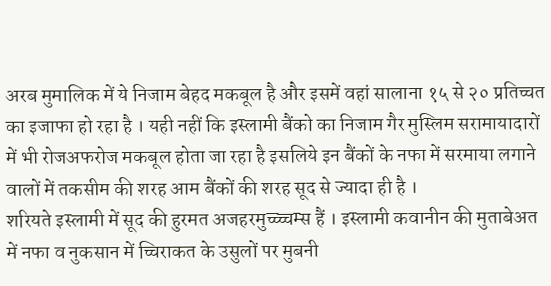अरब मुमालिक में ये निजाम बेहद मकबूल है और इसमें वहां सालाना १५ से २० प्रतिच्चत का इजाफा हो रहा है । यही नहीं कि इस्लामी बैंको का निजाम गैर मुस्लिम सरामायादारों में भी रोजअफरोज मकबूल होता जा रहा है इसलिये इन बैंकों के नफा में सरमाया लगाने वालों में तकसीम की शरह आम बैंकों की शरह सूद से ज्यादा ही है ।
शरियते इस्लामी में सूद की हुरमत अजहरमुच्च्च्चम्स हैं । इस्लामी कवानीन की मुताबेअत में नफा व नुकसान में च्चिराकत के उसुलों पर मुबनी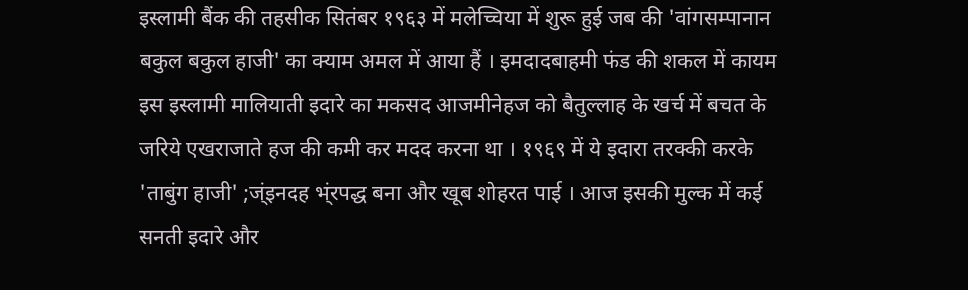इस्लामी बैंक की तहसीक सितंबर १९६३ में मलेच्चिया में शुरू हुई जब की 'वांगसम्पानान बकुल बकुल हाजी' का क्याम अमल में आया हैं । इमदादबाहमी फंड की शकल में कायम इस इस्लामी मालियाती इदारे का मकसद आजमीनेहज को बैतुल्लाह के खर्च में बचत के जरिये एखराजाते हज की कमी कर मदद करना था । १९६९ में ये इदारा तरक्की करके 'ताबुंग हाजी' ;ज्ंइनदह भ्ंरपद्ध बना और खूब शोहरत पाई । आज इसकी मुल्क में कई सनती इदारे और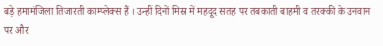बड़े हमामंजिला तिजारती काम्प्लेक्स हैं । उन्हीं दिनों मिस्र में महदूद सतह पर तबकाती बाहमी व तरक्की के उनवान पर और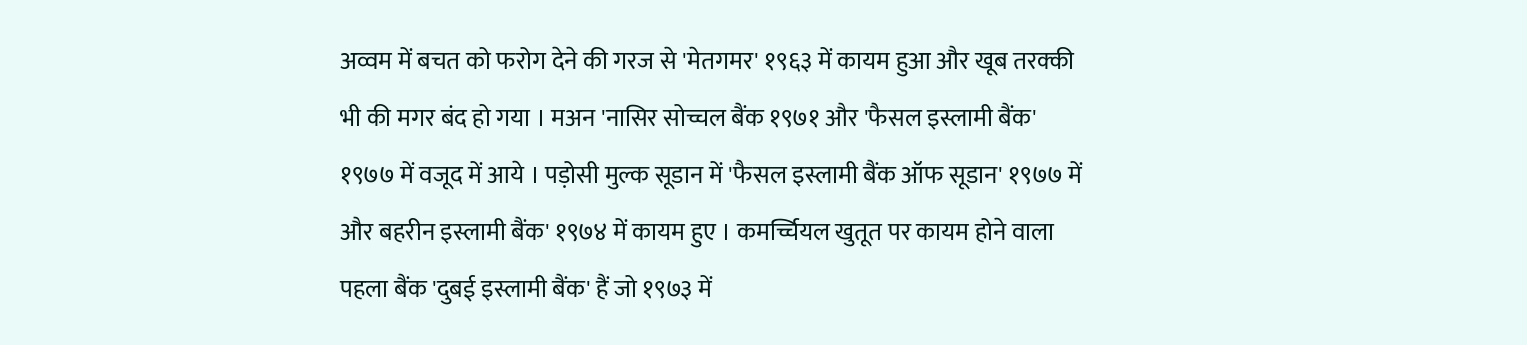अव्वम में बचत को फरोग देने की गरज से 'मेतगमर' १९६३ में कायम हुआ और खूब तरक्की भी की मगर बंद हो गया । मअन 'नासिर सोच्चल बैंक १९७१ और 'फैसल इस्लामी बैंक' १९७७ में वजूद में आये । पड़ोसी मुल्क सूडान में 'फैसल इस्लामी बैंक ऑफ सूडान' १९७७ में और बहरीन इस्लामी बैंक' १९७४ में कायम हुए । कमर्च्चियल खुतूत पर कायम होने वाला पहला बैंक 'दुबई इस्लामी बैंक' हैं जो १९७३ में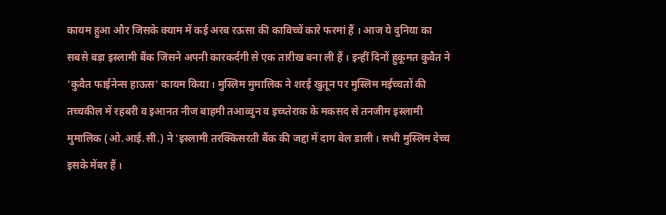कायम हुआ और जिसके क्याम में कई अरब रऊसा की काविच्चें कारे फरमां हैं । आज ये दुनिया का सबसे बड़ा इस्लामी बैंक जिसने अपनी कारकर्दगी से एक तारीख बना ली हैं । इन्हीं दिनों हुकूमत कुवैत ने 'कुवैत फाईनेन्स हाऊस' कायम किया । मुस्लिम मुमालिक ने शरई खुतून पर मुस्लिम मईच्चतों की तच्चकील में रहबरी व इआनत नीज बाहमी तआव्वुन व इच्च्तेराक के मकसद से तनजीम इस्लामी मुमालिक (ओ.आई.सी.) ने 'इस्लामी तरक्किसरती बैंक की जद्दा में दाग बेल डाली । सभी मुस्लिम देच्च इसके मेंबर हैं ।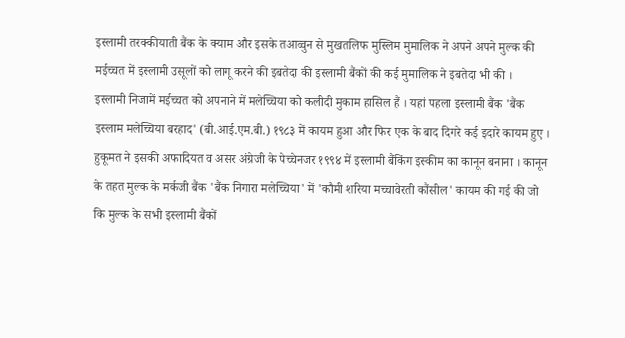इस्लामी तरक्कीयाती बैंक के क्याम और इसके तआव्वुन से मुखतलिफ मुस्लिम मुमालिक ने अपने अपने मुल्क की मईच्चत में इस्लामी उसूलों को लागू करने की इबतेदा की इस्लामी बैंकों की कई मुमालिक ने इबतेदा भी की ।
इस्लामी निजामें मईच्चत को अपनाने में मलेच्चिया को कलीदी मुकाम हासिल हैं । यहां पहला इस्लामी बैंक 'बैंक इस्लाम मलेच्चिया बरहाद' (बी.आई.एम.बी.) १९८३ में कायम हुआ और फिर एक के बाद दिगरे कई इदारे कायम हुए । हुकूमत ने इसकी अफादियत व असर अंग्रेजी के पेच्चेनजर १९९४ में इस्लामी बैंकिंग इस्कीम का कानून बनाना । कानून के तहत मुल्क के मर्कजी बैंक 'बैंक निगारा मलेच्चिया' में 'कौमी शरिया मच्चावेरती कौंसील' कायम की गई की जो कि मुल्क के सभी इस्लामी बैंकों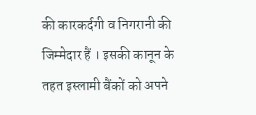की कारकर्दगी व निगरानी की जिम्मेदार हैं । इसकी कानून के तहत इस्लामी बैंकों को अपने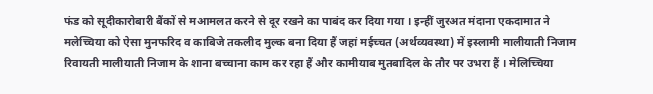फंड को सूदीकारोबारी बैंकों से मआमलत करने से दूर रखने का पाबंद कर दिया गया । इन्हीं जुरअत मंदाना एकदामात ने मलेच्चिया को ऐसा मुनफरिद व काबिजे तकलीद मुल्क बना दिया हैं जहां मईच्चत (अर्थव्यवस्था) में इस्लामी मालीयाती निजाम रिवायती मालीयाती निजाम के शाना बच्चाना काम कर रहा हैं और कामीयाब मुतबादिल के तौर पर उभरा हैं । मेलिच्चिया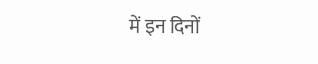में इन दिनों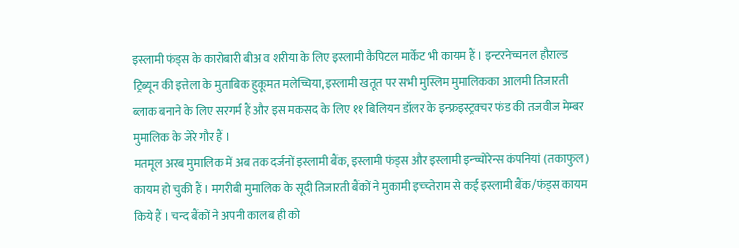इस्लामी फंड्स के कारोबारी बीअ व शरीया के लिए इस्लामी कैपिटल मार्केट भी कायम हैं । इन्टरनेच्चनल हौराल्ड ट्रिब्यून की इत्तेला के मुताबिक हुकूमत मलेच्चिया, इस्लामी खतूत पर सभी मुस्लिम मुमालिकका आलमी तिजारती ब्लाक बनाने के लिए सरगर्म हैं और इस मकसद के लिए ११ बिलियन डॉलर के इन्फ्रइस्ट्रक्चर फंड की तजवीज मेम्बर मुमालिक के जेरे गौर हैं ।
मतमूल अरब मुमालिक में अब तक दर्जनों इस्लामी बैंक, इस्लामी फंड्स और इस्लामी इन्च्चोरेन्स कंपनियां (तकाफुल) कायम हो चुकी हैं । मगरीबी मुमालिक के सूदी तिजारती बैंकों ने मुकामी इच्च्तेराम से कई इस्लामी बैंक/फंड्स कायम किये हैं । चन्द बैंकों ने अपनी कालब ही को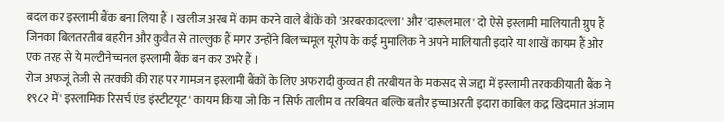बदल कर इस्लामी बैंक बना लिया हैं । खलीज अरब में काम करने वाले बैांकें को 'अरबरकादल्ला' और 'दारूलमाल' दो ऐसे इस्लामी मालियाती ग्रुप हैं जिनका बिलतरतीब बहरीन और कुवैत से ताल्लुक हैं मगर उन्होंने बिलच्चमूल यूरोप के कई मुमालिक ने अपने मालियाती इदारे या शाखें कायम हैं ओर एक तरह से ये मल्टीनेच्चनल इस्लामी बैंक बन कर उभरे हैं ।
रोज अफजूं तेजी से तरक्की की राह पर गामजन इस्लामी बैंकों के लिए अफरादी कुव्वत ही तरबीयत के मकसद से जद्दा में इस्लामी तरककीयाती बैंक ने १९८२ में' इस्लामिक रिसर्च एंड इंस्टीटयूट' कायम किया जो कि न सिर्फ तालीम व तरबियत बल्कि बतौर इच्चाअरती इदारा काबिल कद्र खिदमात अंजाम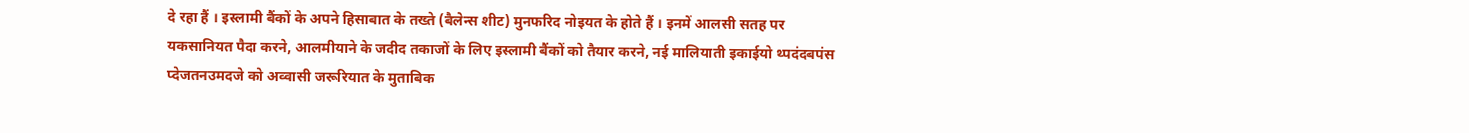दे रहा हैं । इस्लामी बैंकों के अपने हिसाबात के तख्ते (बैलेन्स शीट) मुनफरिद नोइयत के होते हैं । इनमें आलसी सतह पर यकसानियत पैदा करने, आलमीयाने के जदीद तकाजों के लिए इस्लामी बैंकों को तैयार करने, नई मालियाती इकाईयो थ्पदंदबपंस प्देजतनउमदजे को अव्वासी जरूरियात के मुताबिक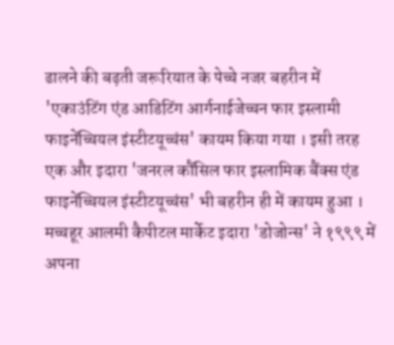ढालने की बढ़ती जरूरियात के पेच्चे नजर बहरीन में 'एकाउंटिंग एंड आडिटिंग आर्गनाईजेच्चन फार इस्लामी फाइनेंच्चियल इंस्टीटयूच्चंस' कायम किया गया । इसी तरह एक और इदारा 'जनरल कौंसिल फार इस्लामिक बैंक्स एंड फाइनेंच्चियल इंस्टीटयूच्चंस' भी बहरीन ही में कायम हुआ । मच्चहूर आलमी कैपीटल मार्केट इदारा 'डोजोन्स' ने १९९९ में अपना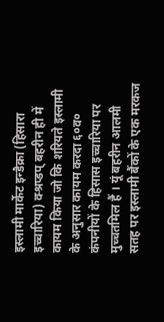इस्लामी मार्केट इन्डैक्रा (हिसारा इच्चारिया) क्श्रप्डप् बहरीन ही में कायम किया जो कि शरियते इस्लामी के अनुसार कायम करदा ६०व० कंपनीयों के हिसास इच्चारिया पर मुच्चतमिल हैं । यूं बहरीन आलमी सतह पर इस्लामी बैंकों के एक मरकज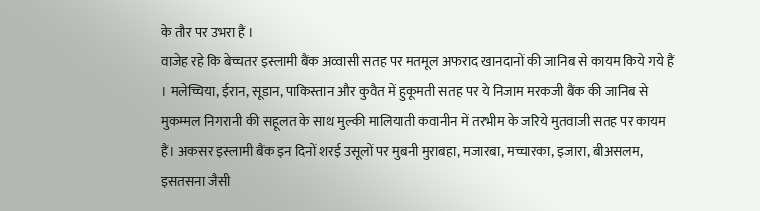के तौर पर उभरा हैं ।
वाजेह रहे कि बेच्चतर इस्लामी बैंक अव्वासी सतह पर मतमूल अफराद खानदानों की जानिब से कायम किये गये हैं । मलेच्चिया, ईरान, सूडान, पाकिस्तान और कुवैत में हुकूमती सतह पर ये निजाम मरकजी बैंक की जानिब से मुकम्मल निगरानी की सहूलत के साथ मुल्की मालियाती कवानीन में तरभीम के जरिये मुतवाजी सतह पर कायम हैं। अकसर इस्लामी बैंक इन दिनों शरई उसूलों पर मुबनी मुराबहा, मजारबा, मच्चारका, इजारा, बीअसलम, इसतसना जैसी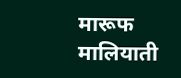मारूफ मालियाती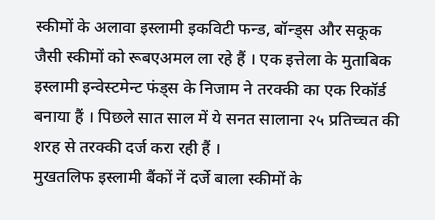स्कीमों के अलावा इस्लामी इकविटी फन्ड, बॉन्ड्स और सकूक जैसी स्कीमों को रूबएअमल ला रहे हैं । एक इत्तेला के मुताबिक इस्लामी इन्वेस्टमेन्ट फंड्स के निजाम ने तरक्की का एक रिकॉर्ड बनाया हैं । पिछले सात साल में ये सनत सालाना २५ प्रतिच्चत की शरह से तरक्की दर्ज करा रही हैं ।
मुखतलिफ इस्लामी बैंकों नें दर्जे बाला स्कीमों के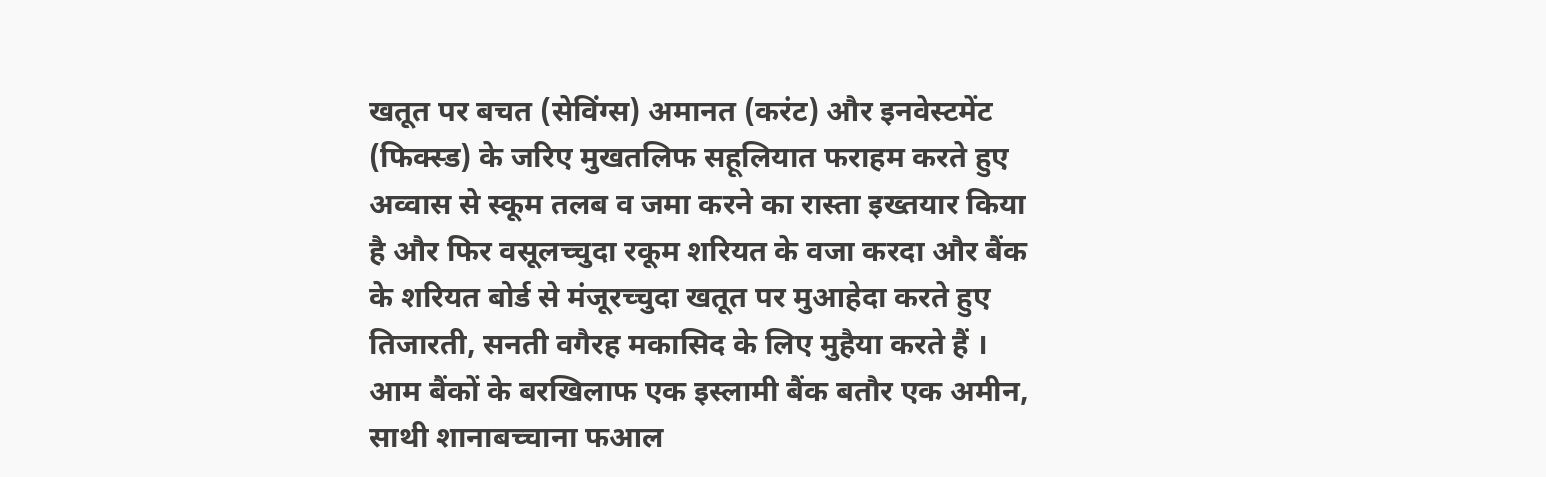खतूत पर बचत (सेविंग्स) अमानत (करंट) और इनवेस्टमेंट (फिक्स्ड) के जरिए मुखतलिफ सहूलियात फराहम करते हुए अव्वास से स्कूम तलब व जमा करने का रास्ता इख्तयार किया है और फिर वसूलच्चुदा रकूम शरियत के वजा करदा और बैंक के शरियत बोर्ड से मंजूरच्चुदा खतूत पर मुआहेदा करते हुए तिजारती, सनती वगैरह मकासिद के लिए मुहैया करते हैं । आम बैंकों के बरखिलाफ एक इस्लामी बैंक बतौर एक अमीन, साथी शानाबच्चाना फआल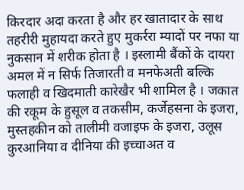किरदार अदा करता है और हर खातादार के साथ तहरीरी मुहायदा करते हुए मुकर्ररा म्यादों पर नफा या नुकसान में शरीक होता है । इस्लामी बैंकों के दायरा अमल में न सिर्फ तिजारती व मनफेअती बल्कि फलाही व खिदमाती कारेखैर भी शामिल है । जकात की रकूम के हुसूल व तकसीम, कर्जेहसना के इजरा, मुस्तहकीन को तालीमी वजाइफ के इजरा, उलूस कुरआनिया व दीनिया की इच्चाअत व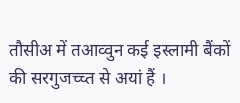तौसीअ में तआव्वुन कई इस्लामी बैंकों की सरगुजच्च्त से अयां हैं ।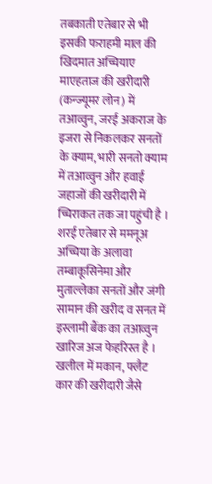तबकाती एतेबार से भी इसकी फराहमी माल की खिदमात अच्चियाए माएहताज की खरीदारी (कन्ज्यूमर लोन) में तआव्वुन, जरई अकराज के इजरा से निकलकर सनतों के क्याम, भारी सनतो क्याम में तआव्वुन और हवाई जहाजों की खरीदारी में च्चिराकत तक जा पहुंची है । शरई एतेबार से ममनूअ अच्चिया के अलावा तम्बाकूसिनेमा और मुताल्लेका सनतों और जंगी सामान की खरीद व सनत में इस्लामी बैंक का तआव्वुन खारिज अज फेहरिस्त है । खलील में मकान, फ्लैट कार की खरीदारी जैसे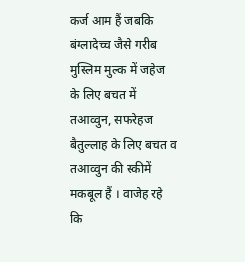कर्ज आम हैं जबकि बंग्लादेच्च जैसे गरीब मुस्लिम मुल्क में जहेज के लिए बचत में तआव्वुन, सफरेहज बैतुल्लाह के लिए बचत व तआव्वुन की स्कीमें मकबूल हैं । वाजेह रहे कि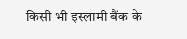किसी भी इस्लामी बैंक के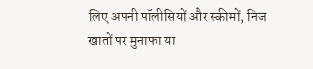लिए अपनी पॉलीसियों और स्कीमों, निज खातों पर मुनाफा या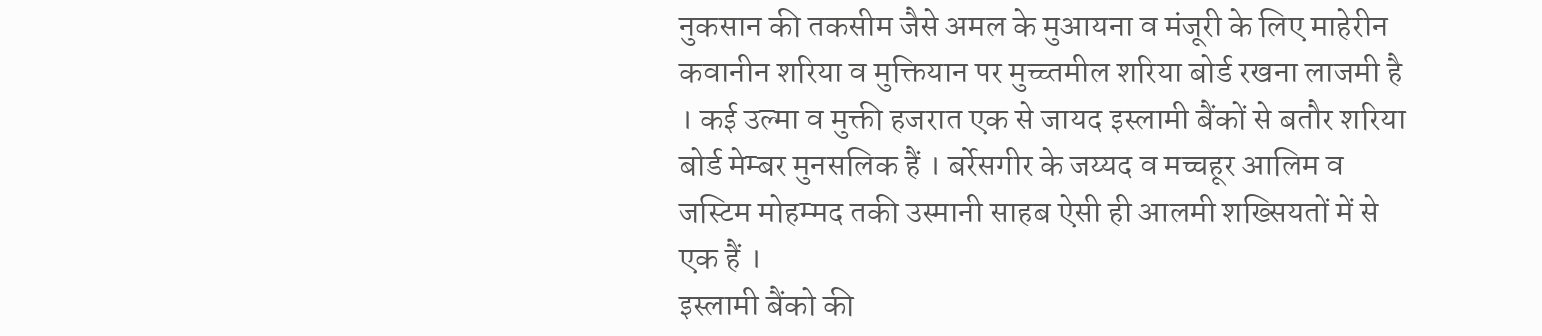नुकसान की तकसीम जैसे अमल के मुआयना व मंजूरी के लिए माहेरीन कवानीन शरिया व मुक्तियान पर मुच्च्तमील शरिया बोर्ड रखना लाजमी है । कई उल्मा व मुक्ती हजरात एक से जायद इस्लामी बैंकों से बतौर शरिया बोर्ड मेम्बर मुनसलिक हैं । बर्रेसगीर के जय्यद व मच्चहूर आलिम व जस्टिम मोहम्मद तकी उस्मानी साहब ऐसी ही आलमी शख्सियतों में से एक हैं ।
इस्लामी बैंको की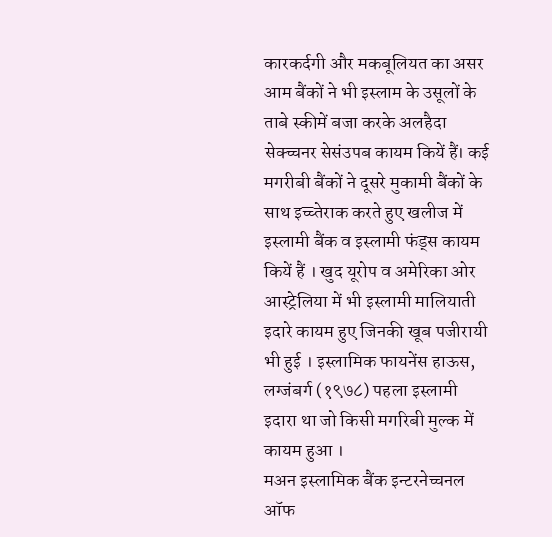कारकर्दगी और मकबूलियत का असर
आम बैंकों ने भी इस्लाम के उसूलों के ताबे स्कीमें बजा करके अलहैदा सेक्च्चनर सेसंउपब कायम कियें हैं। कई मगरीबी बैंकों ने दूसरे मुकामी बैंकों के साथ इच्च्तेराक करते हुए खलीज में इस्लामी बैंक व इस्लामी फंड्स कायम कियें हैं । खुद यूरोप व अमेरिका ओर आस्ट्रेलिया में भी इस्लामी मालियाती इदारे कायम हुए जिनकी खूब पजीरायी भी हुई । इस्लामिक फायनेंस हाऊस, लग्जंबर्ग (१९७८) पहला इस्लामी इदारा था जो किसी मगरिबी मुल्क में कायम हुआ ।
मअन इस्लामिक बैंक इन्टरनेच्चनल ऑफ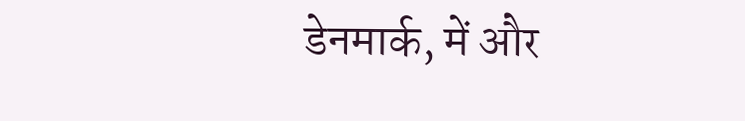डेनमार्क, में और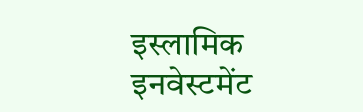इस्लामिक इनवेस्टमेंट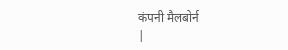कंपनी मैलबोर्न
|